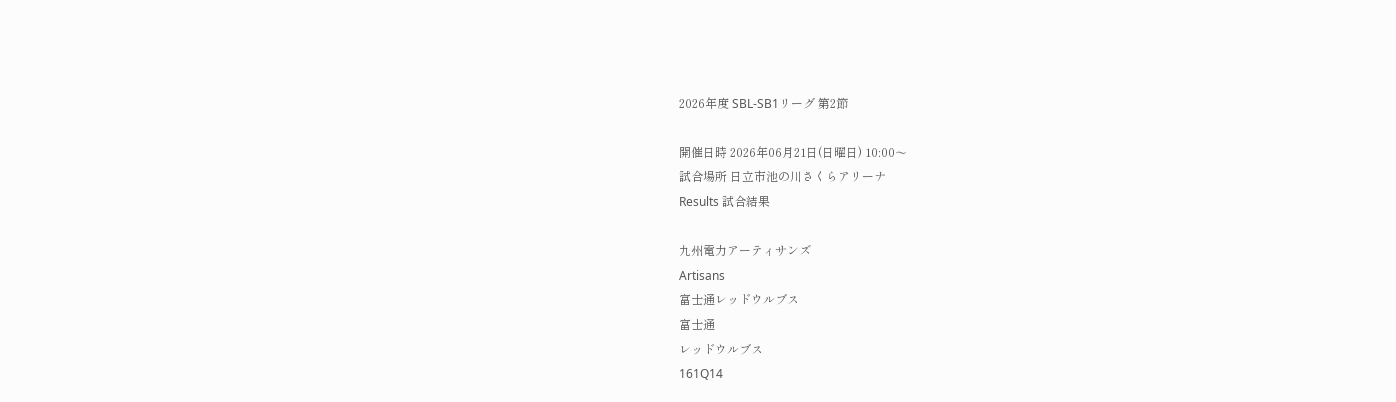2026年度 SBL-SB1リーグ 第2節

開催日時 2026年06月21日(日曜日) 10:00〜
試合場所 日立市池の川さくらアリーナ
Results 試合結果

九州電力アーティサンズ
Artisans
富士通レッドウルブス
富士通
レッドウルブス
161Q14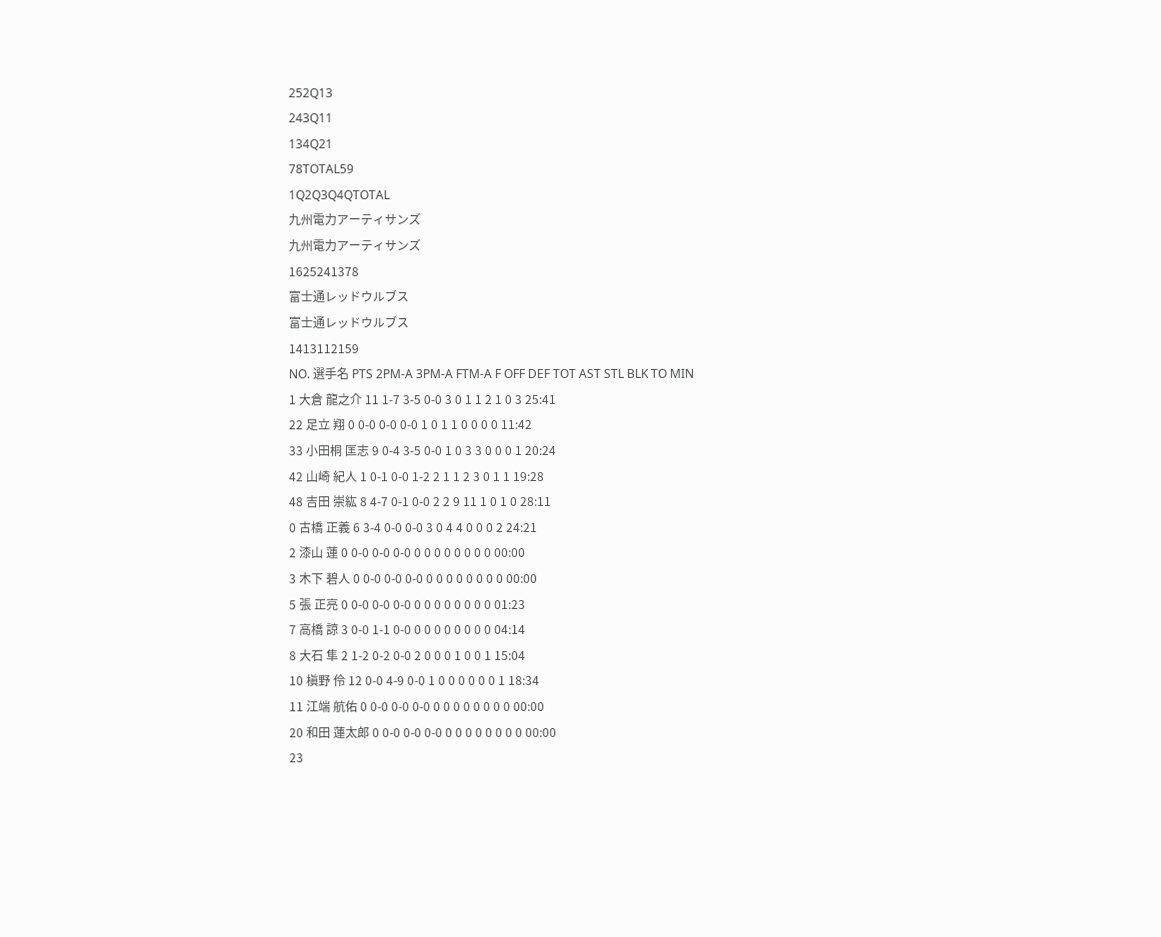252Q13
243Q11
134Q21
78TOTAL59
1Q2Q3Q4QTOTAL
九州電力アーティサンズ
九州電力アーティサンズ
1625241378
富士通レッドウルブス
富士通レッドウルブス
1413112159
NO. 選手名 PTS 2PM-A 3PM-A FTM-A F OFF DEF TOT AST STL BLK TO MIN
1 大倉 龍之介 11 1-7 3-5 0-0 3 0 1 1 2 1 0 3 25:41
22 足立 翔 0 0-0 0-0 0-0 1 0 1 1 0 0 0 0 11:42
33 小田桐 匡志 9 0-4 3-5 0-0 1 0 3 3 0 0 0 1 20:24
42 山崎 紀人 1 0-1 0-0 1-2 2 1 1 2 3 0 1 1 19:28
48 吉田 崇紘 8 4-7 0-1 0-0 2 2 9 11 1 0 1 0 28:11
0 古橋 正義 6 3-4 0-0 0-0 3 0 4 4 0 0 0 2 24:21
2 漆山 蓮 0 0-0 0-0 0-0 0 0 0 0 0 0 0 0 00:00
3 木下 碧人 0 0-0 0-0 0-0 0 0 0 0 0 0 0 0 00:00
5 張 正亮 0 0-0 0-0 0-0 0 0 0 0 0 0 0 0 01:23
7 高橋 諒 3 0-0 1-1 0-0 0 0 0 0 0 0 0 0 04:14
8 大石 隼 2 1-2 0-2 0-0 2 0 0 0 1 0 0 1 15:04
10 槇野 伶 12 0-0 4-9 0-0 1 0 0 0 0 0 0 1 18:34
11 江端 航佑 0 0-0 0-0 0-0 0 0 0 0 0 0 0 0 00:00
20 和田 蓮太郎 0 0-0 0-0 0-0 0 0 0 0 0 0 0 0 00:00
23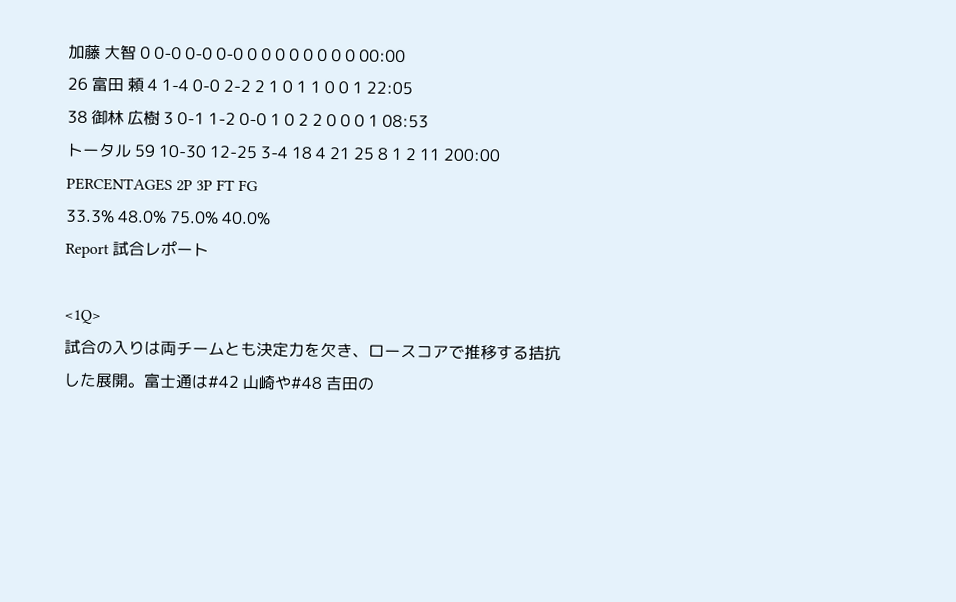加藤 大智 0 0-0 0-0 0-0 0 0 0 0 0 0 0 0 00:00
26 富田 頼 4 1-4 0-0 2-2 2 1 0 1 1 0 0 1 22:05
38 御林 広樹 3 0-1 1-2 0-0 1 0 2 2 0 0 0 1 08:53
トータル 59 10-30 12-25 3-4 18 4 21 25 8 1 2 11 200:00
PERCENTAGES 2P 3P FT FG
33.3% 48.0% 75.0% 40.0%
Report 試合レポート

<1Q>
試合の入りは両チームとも決定力を欠き、ロースコアで推移する拮抗した展開。富士通は#42 山崎や#48 吉田の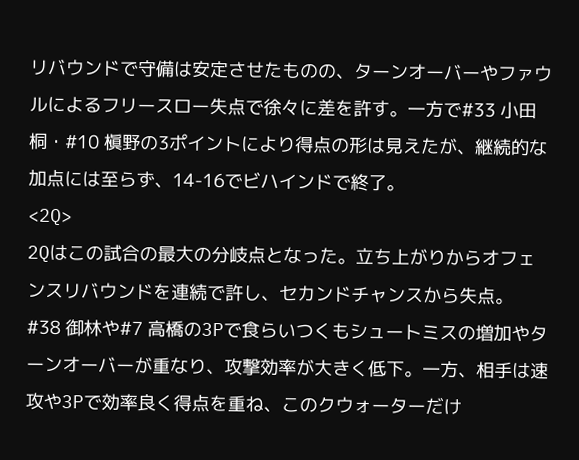リバウンドで守備は安定させたものの、ターンオーバーやファウルによるフリースロー失点で徐々に差を許す。一方で#33 小田桐・#10 槇野の3ポイントにより得点の形は見えたが、継続的な加点には至らず、14-16でビハインドで終了。
<2Q>
2Qはこの試合の最大の分岐点となった。立ち上がりからオフェンスリバウンドを連続で許し、セカンドチャンスから失点。 #38 御林や#7 高橋の3Pで食らいつくもシュートミスの増加やターンオーバーが重なり、攻撃効率が大きく低下。一方、相手は速攻や3Pで効率良く得点を重ね、このクウォーターだけ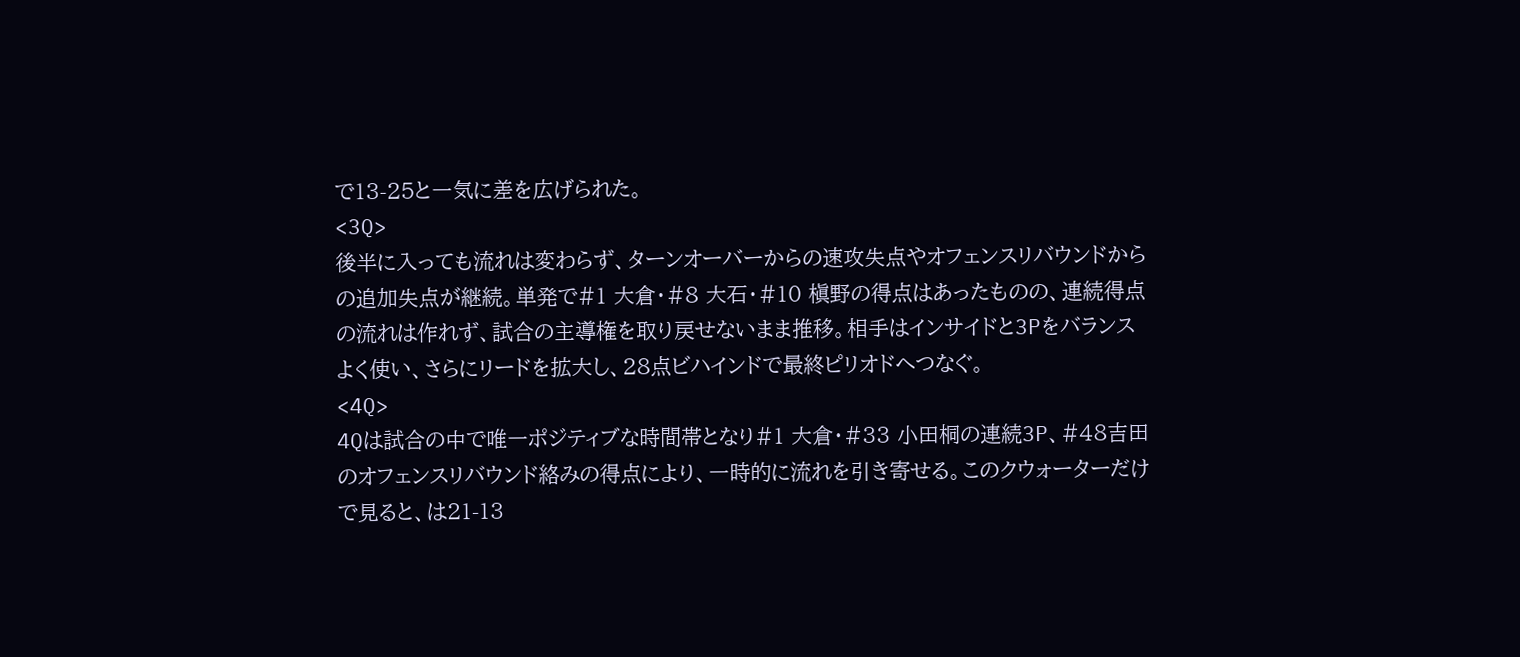で13-25と一気に差を広げられた。
<3Q>
後半に入っても流れは変わらず、ターンオーバーからの速攻失点やオフェンスリバウンドからの追加失点が継続。単発で#1 大倉・#8 大石・#10 槇野の得点はあったものの、連続得点の流れは作れず、試合の主導権を取り戻せないまま推移。相手はインサイドと3Pをバランスよく使い、さらにリードを拡大し、28点ビハインドで最終ピリオドへつなぐ。
<4Q>
4Qは試合の中で唯一ポジティブな時間帯となり#1 大倉・#33 小田桐の連続3P、#48吉田のオフェンスリバウンド絡みの得点により、一時的に流れを引き寄せる。このクウォーターだけで見ると、は21-13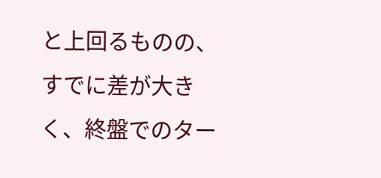と上回るものの、すでに差が大きく、終盤でのター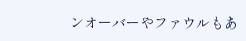ンオーバーやファウルもあ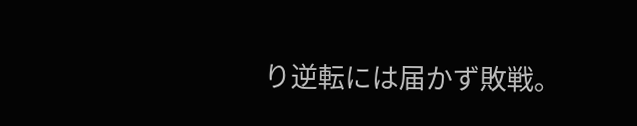り逆転には届かず敗戦。